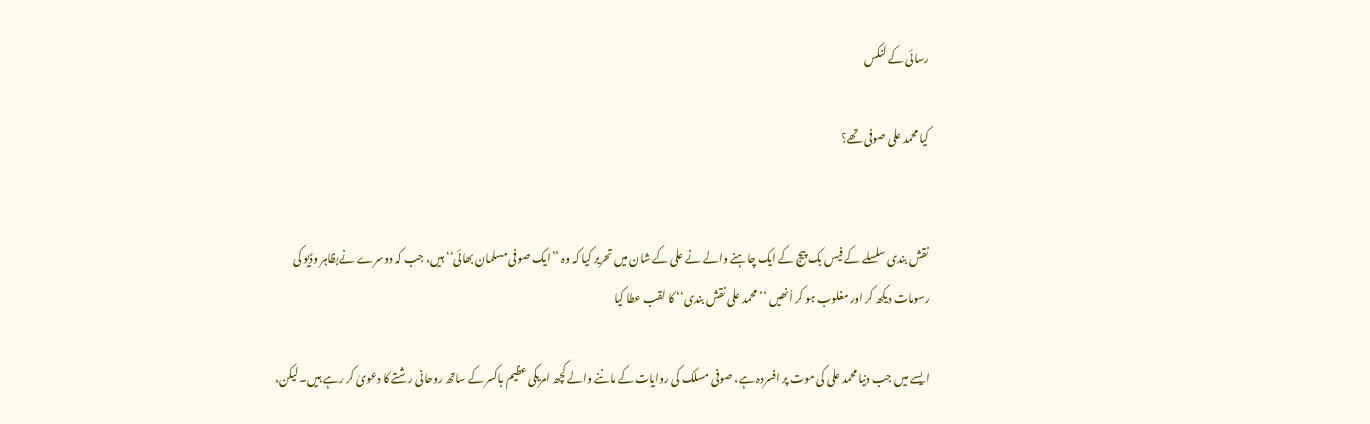رسائی کے لنکس

کیا محمد علی صوفی تھے؟


نقش بندی سلسلے کے فیس بک پیج کے ایک چاہنے والے نے علی کے شان میں تحریر کیا کہ وہ ’’ایک صوفی مسلمان بھائی‘‘ ہیں، جب کہ دوسرے نےبظاہر وڈیو کی رسومات دیکھ کر اور مغلوب ہو کر اُنھیں ’’محمد علی نقش بندی‘‘ کا لقب عطا کیا

ایسے میں جب دنیا محمد علی کی موت پر افسردہ ہے، صوفی مسلک کی روایات کے ماننے والے کچھ امریکی عظیم باکسر کے ساتھ روحانی رشتے کا دعویٰ کر رہے ہیں۔ لیکن،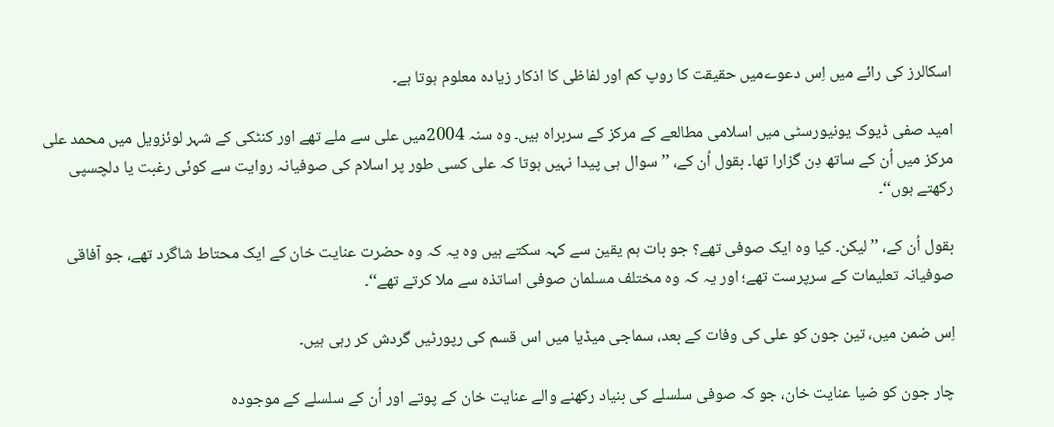اسکالرز کی رائے میں اِس دعوےمیں حقیقت کا روپ کم اور لفاظی کا اذکار زیادہ معلوم ہوتا ہے۔

امید صفی ڈیوک یونیورسٹی میں اسلامی مطالعے کے مرکز کے سربراہ ہیں۔ وہ سنہ 2004میں علی سے ملے تھے اور کنٹکی کے شہر لوئزویل میں محمد علی مرکز میں اُن کے ساتھ دِن گزارا تھا۔ بقول اُن کے، ’’سوال ہی پیدا نہیں ہوتا کہ علی کسی طور پر اسلام کی صوفیانہ روایت سے کوئی رغبت یا دلچسپی رکھتے ہوں‘‘۔

بقول اُن کے، ’’لیکن۔ کیا وہ ایک صوفی تھے؟ جو بات ہم یقین سے کہہ سکتے ہیں وہ یہ کہ وہ حضرت عنایت خان کے ایک محتاط شاگرد تھے، جو آفاقی صوفیانہ تعلیمات کے سرپرست تھے؛ اور یہ کہ وہ مختلف مسلمان صوفی اساتذہ سے ملا کرتے تھے‘‘۔

اِس ضمن میں، تین جون کو علی کی وفات کے بعد، سماجی میڈیا میں اس قسم کی رپورٹیں گردش کر رہی ہیں۔

چار جون کو ضیا عنایت خان، جو کہ صوفی سلسلے کی بنیاد رکھنے والے عنایت خان کے پوتے اور اُن کے سلسلے کے موجودہ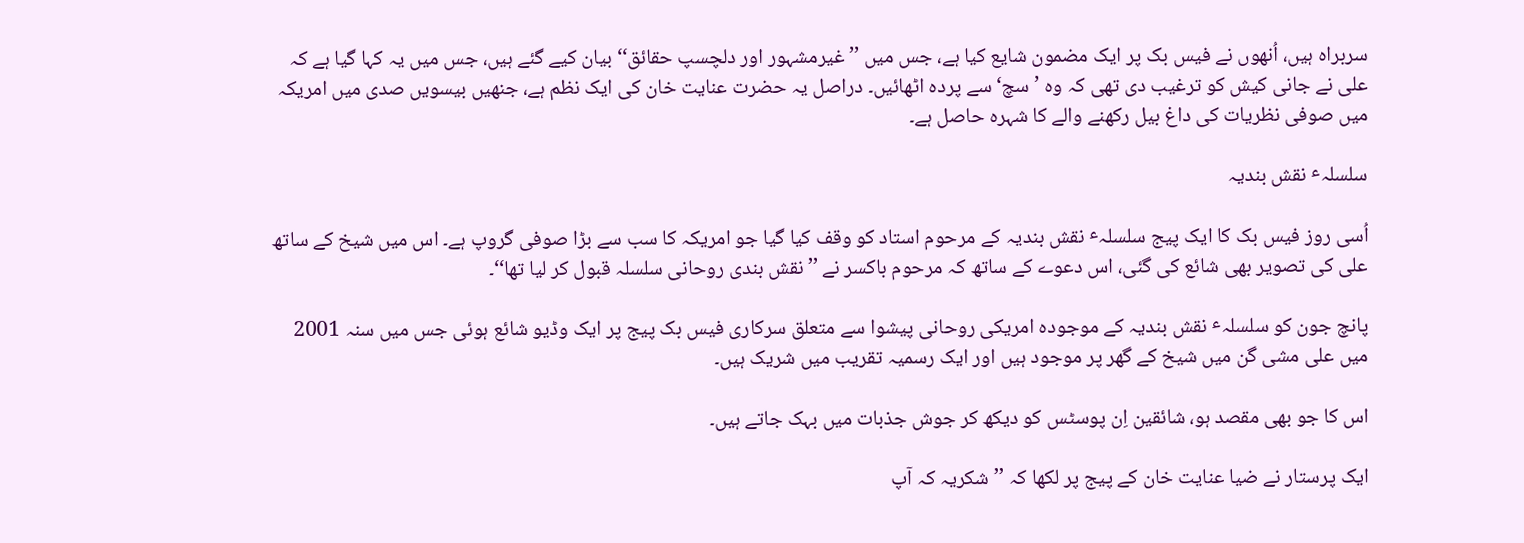سربراہ ہیں، اُنھوں نے فیس بک پر ایک مضمون شایع کیا ہے، جس میں ’’غیرمشہور اور دلچسپ حقائق‘‘ بیان کیے گئے ہیں، جس میں یہ کہا گیا ہے کہ علی نے جانی کیش کو ترغیب دی تھی کہ وہ ’سچ‘ سے پردہ اٹھائیں۔ دراصل یہ حضرت عنایت خان کی ایک نظم ہے، جنھیں بیسویں صدی میں امریکہ میں صوفی نظریات کی داغ بیل رکھنے والے کا شہرہ حاصل ہے۔

سلسلہٴ نقش بندیہ

اُسی روز فیس بک کا ایک پیج سلسلہٴ نقش بندیہ کے مرحوم استاد کو وقف کیا گیا جو امریکہ کا سب سے بڑا صوفی گروپ ہے۔ اس میں شیخ کے ساتھ علی کی تصویر بھی شائع کی گئی، اس دعوے کے ساتھ کہ مرحوم باکسر نے ’’نقش بندی روحانی سلسلہ قبول کر لیا تھا‘‘۔

پانچ جون کو سلسلہٴ نقش بندیہ کے موجودہ امریکی روحانی پیشوا سے متعلق سرکاری فیس بک پیج پر ایک وڈیو شائع ہوئی جس میں سنہ 2001 میں علی مشی گن میں شیخ کے گھر پر موجود ہیں اور ایک رسمیہ تقریب میں شریک ہیں۔

اس کا جو بھی مقصد ہو، شائقین اِن پوسٹس کو دیکھ کر جوش جذبات میں بہک جاتے ہیں۔

ایک پرستار نے ضیا عنایت خان کے پیج پر لکھا کہ ’’شکریہ کہ آپ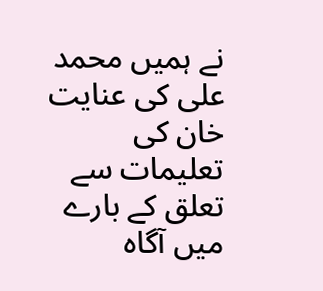نے ہمیں محمد علی کی عنایت خان کی تعلیمات سے تعلق کے بارے میں آگاہ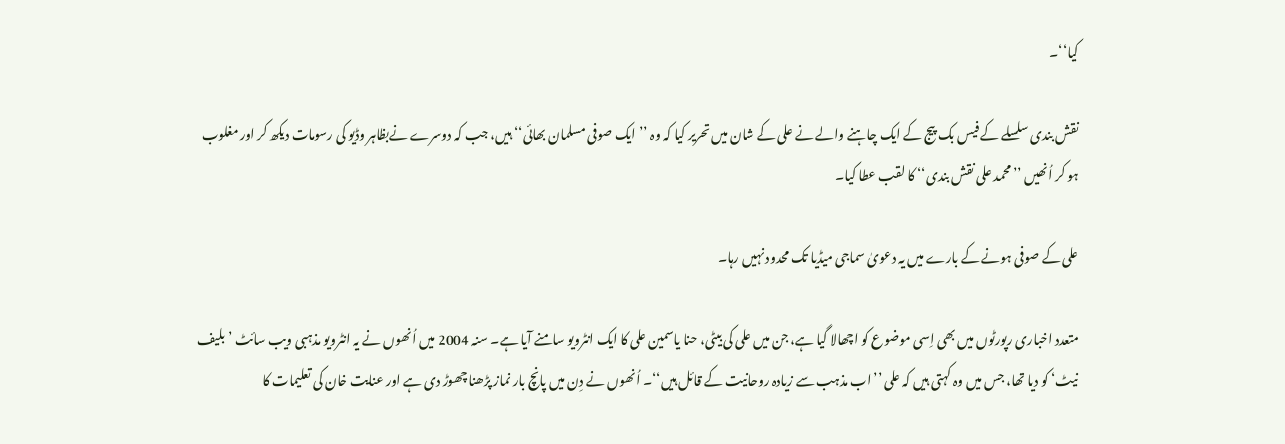کیا‘‘۔

نقش بندی سلسلے کے فیس بک پیج کے ایک چاہنے والے نے علی کے شان میں تحریر کیا کہ وہ ’’ایک صوفی مسلمان بھائی‘‘ ہیں، جب کہ دوسرے نےبظاہر وڈیو کی رسومات دیکھ کر اور مغلوب ہو کر اُنھیں ’’محمد علی نقش بندی‘‘ کا لقب عطا کیا۔

علی کے صوفی ہونے کے بارے میں یہ دعویٰ سماجی میڈیا تک محدود نہیں رہا۔

متعدد اخباری رپورٹوں میں بھی اِسی موضوع کو اچھالا گیا ہے، جن میں علی کی بیٹی، حنا یاسمین علی کا ایک انٹرویو سامنے آیا ہے۔ سنہ 2004 میں اُنھوں نے یہ انٹرویو مذہبی ویب سائٹ ’بلیف نیٹ‘ کو دیا تھا، جس میں وہ کہتی ہیں کہ علی ’’اب مذہب سے زیادہ روحانیت کے قائل ہیں‘‘۔ اُنھوں نے دِن میں پانچ بار نماز پڑھنا چھوڑ دی ہے اور عنایت خان کی تعلیمات کا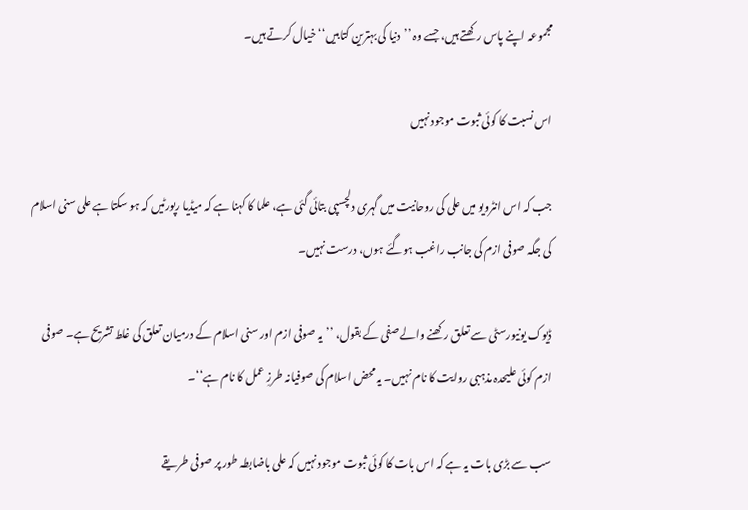مجموعہ اپنے پاس رکھتے ہیں، جسے وہ ’’دنیا کی بہترین کتابیں‘‘ خیال کرتے ہیں۔

اس نسبت کا کوئی ثبوت موجود نہیں

جب کہ اس انٹرویو میں علی کی روحانیت میں گہری دلچسپی بتائی گئی ہے، علما کا کہنا ہے کہ میڈیا رپورٹیں کہ ہو سکتا ہے علی سنی اسلام کی جگہ صوفی ازم کی جانب راغب ہوگئے ہوں، درست نہیں۔

ڈیوک یونیورسٹی سے تعلق رکھنے والے صفی کے بقول، ’’یہ صوفی ازم اور سنی اسلام کے درمیان تعلق کی غلط تشریح ہے۔ صوفی ازم کوئی علیحدہ مذہبی روایت کا نام نہیں۔ یہ محض اسلام کی صوفیانہ طرزِ عمل کا نام ہے‘‘۔

سب سے بڑی بات یہ ہے کہ اس بات کا کوئی ثبوت موجود نہیں کہ علی باضابطہ طور پر صوفی طریقے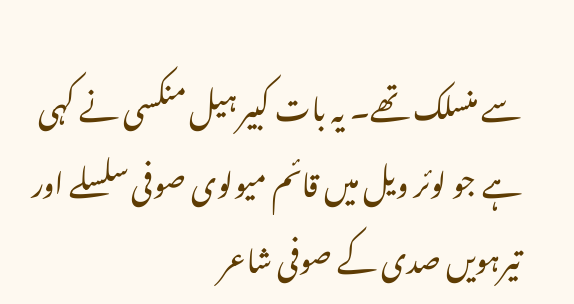سے منسلک تھے۔ یہ بات کبیر ہیل منکسی نے کہی ہے جو لوئر ویل میں قائم میولوی صوفی سلسلے اور تیرہویں صدی کے صوفی شاعر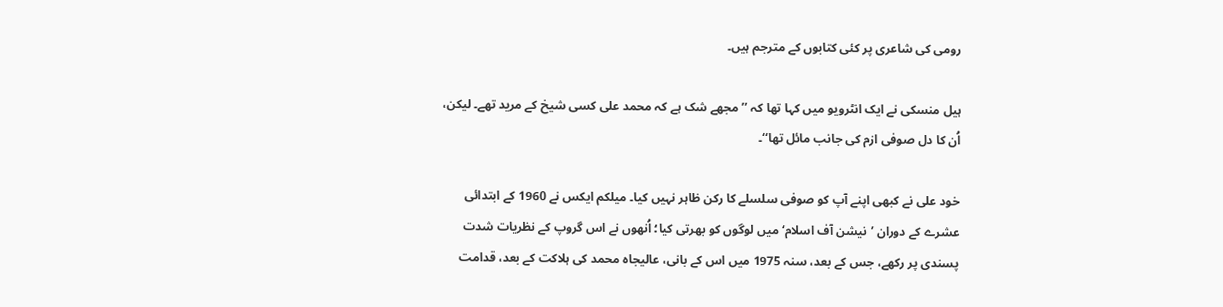رومی کی شاعری پر کئی کتابوں کے مترجم ہیں۔

ہیل منسکی نے ایک انٹرویو میں کہا تھا کہ ’’مجھے شک ہے کہ محمد علی کسی شیخ کے مرید تھے۔ لیکن، اُن کا دل صوفی ازم کی جانب مائل تھا‘‘۔

خود علی نے کبھی اپنے آپ کو صوفی سلسلے کا رکن ظاہر نہیں کیا۔ میلکم ایکس نے 1960 کے ابتدائی عشرے کے دوران ’نیشن آف اسلام‘ میں لوگوں کو بھرتی کیا؛ اُنھوں نے اس گروپ کے نظریات شدت پسندی پر رکھے، جس کے بعد، سنہ 1975 میں اس کے بانی، عالیجاہ محمد کی ہلاکت کے بعد، قدامت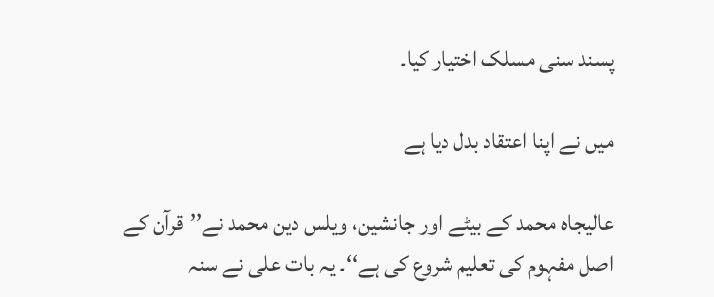پسند سنی مسلک اختیار کیا۔

میں نے اپنا اعتقاد بدل دیا ہے

عالیجاہ محمد کے بیٹے اور جانشین، ویلس دین محمد نے’’قرآن کے اصل مفہوم کی تعلیم شروع کی ہے‘‘۔ یہ بات علی نے سنہ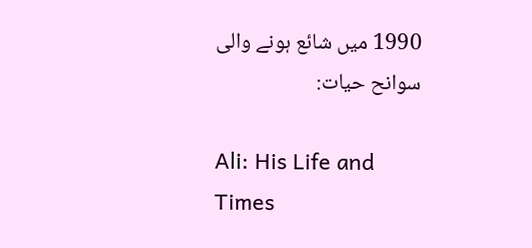1990 میں شائع ہونے والی سوانح حیات:

Ali: His Life and Times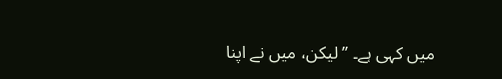میں کہی ہے۔ ’’لیکن، میں نے اپنا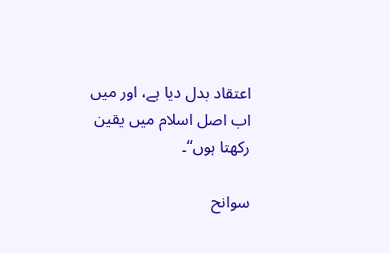اعتقاد بدل دیا ہے، اور میں اب اصل اسلام میں یقین رکھتا ہوں‘‘۔

سوانح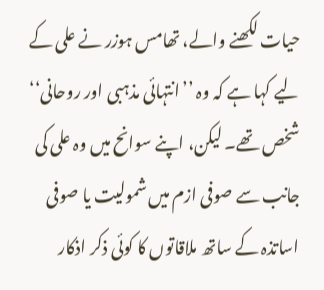حیات لکھنے والے، تھامس ہوزر نے علی کے لیے کہا ہے کہ وہ ’’انتہائی مذہبی اور روحانی‘‘ شخص تھے۔ لیکن، اپنے سوانح میں وہ علی کی جانب سے صوفی ازم میں شمولیت یا صوفی اساتذہ کے ساتھ ملاقاتوں کا کوئی ذکر اذکار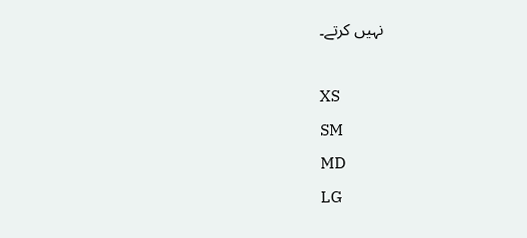نہیں کرتے۔

XS
SM
MD
LG